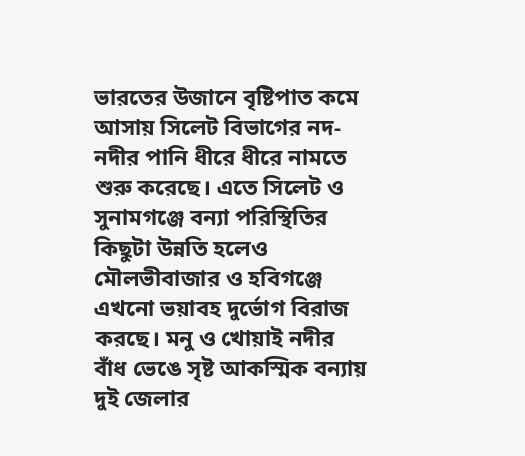ভারতের উজানে বৃষ্টিপাত কমে আসায় সিলেট বিভাগের নদ-নদীর পানি ধীরে ধীরে নামতে শুরু করেছে। এতে সিলেট ও সুনামগঞ্জে বন্যা পরিস্থিতির কিছুটা উন্নতি হলেও মৌলভীবাজার ও হবিগঞ্জে এখনো ভয়াবহ দুর্ভোগ বিরাজ করছে। মনু ও খোয়াই নদীর বাঁধ ভেঙে সৃষ্ট আকস্মিক বন্যায় দুই জেলার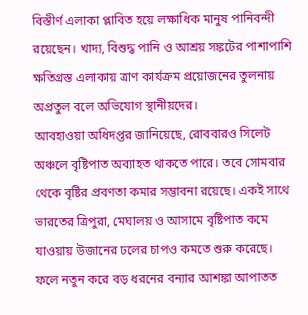বিস্তীর্ণ এলাকা প্লাবিত হয়ে লক্ষাধিক মানুষ পানিবন্দী রয়েছেন। খাদ্য, বিশুদ্ধ পানি ও আশ্রয় সঙ্কটের পাশাপাশি ক্ষতিগ্রস্ত এলাকায় ত্রাণ কার্যক্রম প্রয়োজনের তুলনায় অপ্রতুল বলে অভিযোগ স্থানীয়দের।
আবহাওয়া অধিদপ্তর জানিয়েছে, রোববারও সিলেট অঞ্চলে বৃষ্টিপাত অব্যাহত থাকতে পারে। তবে সোমবার থেকে বৃষ্টির প্রবণতা কমার সম্ভাবনা রয়েছে। একই সাথে ভারতের ত্রিপুরা, মেঘালয় ও আসামে বৃষ্টিপাত কমে যাওয়ায় উজানের ঢলের চাপও কমতে শুরু করেছে। ফলে নতুন করে বড় ধরনের বন্যার আশঙ্কা আপাতত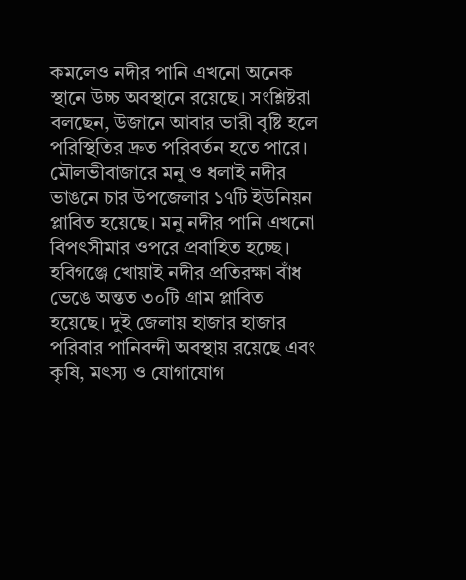কমলেও নদীর পানি এখনো অনেক স্থানে উচ্চ অবস্থানে রয়েছে। সংশ্লিষ্টরা বলছেন, উজানে আবার ভারী বৃষ্টি হলে পরিস্থিতির দ্রুত পরিবর্তন হতে পারে।
মৌলভীবাজারে মনু ও ধলাই নদীর ভাঙনে চার উপজেলার ১৭টি ইউনিয়ন প্লাবিত হয়েছে। মনু নদীর পানি এখনো বিপৎসীমার ওপরে প্রবাহিত হচ্ছে। হবিগঞ্জে খোয়াই নদীর প্রতিরক্ষা বাঁধ ভেঙে অন্তত ৩০টি গ্রাম প্লাবিত হয়েছে। দুই জেলায় হাজার হাজার পরিবার পানিবন্দী অবস্থায় রয়েছে এবং কৃষি, মৎস্য ও যোগাযোগ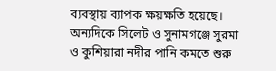ব্যবস্থায় ব্যাপক ক্ষয়ক্ষতি হয়েছে।
অন্যদিকে সিলেট ও সুনামগঞ্জে সুরমা ও কুশিয়ারা নদীর পানি কমতে শুরু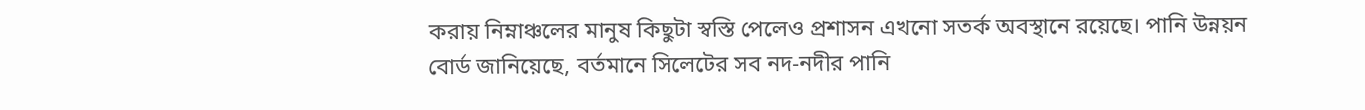করায় নিম্নাঞ্চলের মানুষ কিছুটা স্বস্তি পেলেও প্রশাসন এখনো সতর্ক অবস্থানে রয়েছে। পানি উন্নয়ন বোর্ড জানিয়েছে, বর্তমানে সিলেটের সব নদ-নদীর পানি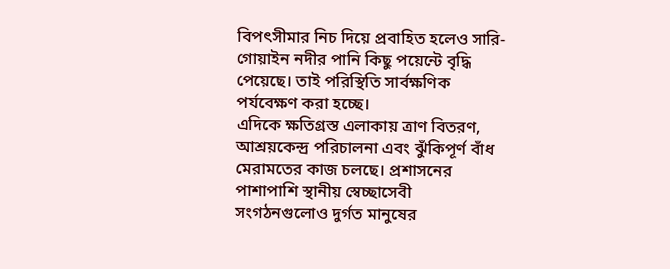বিপৎসীমার নিচ দিয়ে প্রবাহিত হলেও সারি-গোয়াইন নদীর পানি কিছু পয়েন্টে বৃদ্ধি পেয়েছে। তাই পরিস্থিতি সার্বক্ষণিক পর্যবেক্ষণ করা হচ্ছে।
এদিকে ক্ষতিগ্রস্ত এলাকায় ত্রাণ বিতরণ, আশ্রয়কেন্দ্র পরিচালনা এবং ঝুঁকিপূর্ণ বাঁধ মেরামতের কাজ চলছে। প্রশাসনের পাশাপাশি স্থানীয় স্বেচ্ছাসেবী সংগঠনগুলোও দুর্গত মানুষের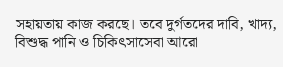সহায়তায় কাজ করছে। তবে দুর্গতদের দাবি, খাদ্য, বিশুদ্ধ পানি ও চিকিৎসাসেবা আরো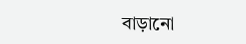বাড়ানো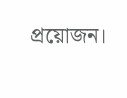প্রয়োজন।